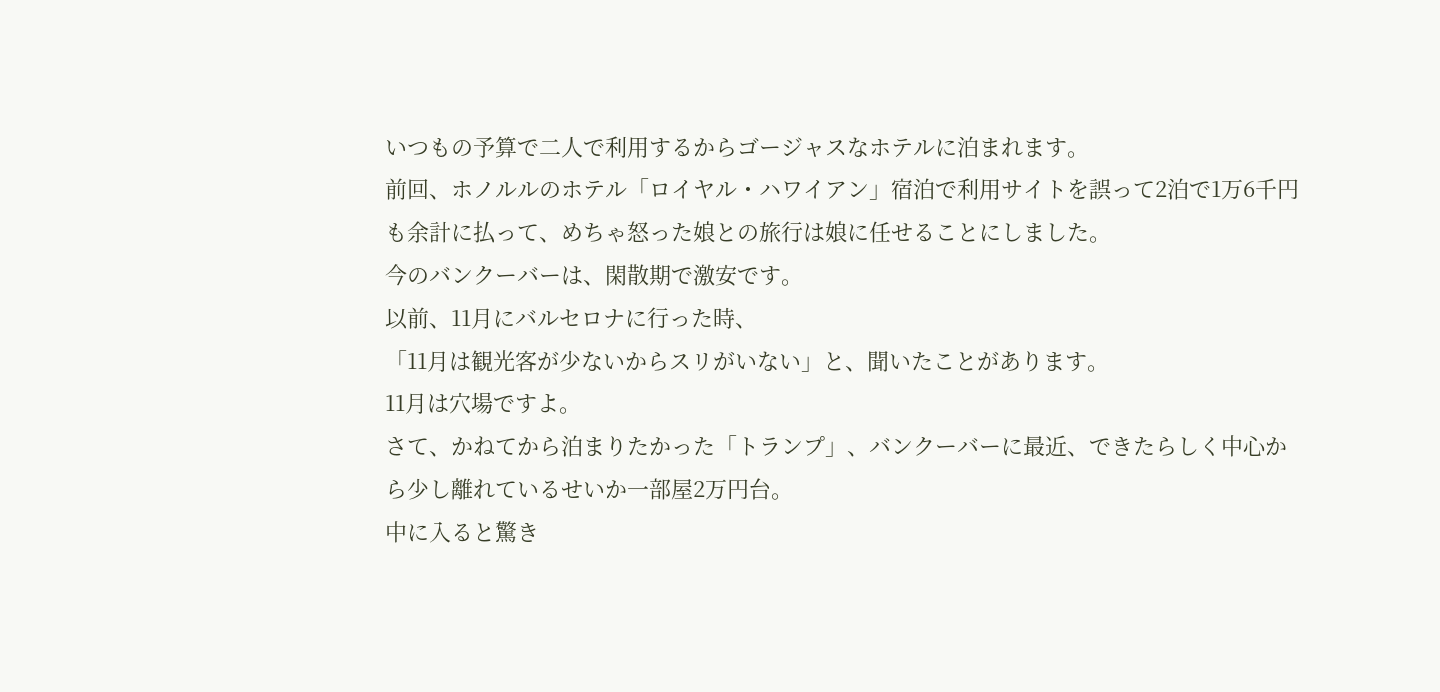いつもの予算で二人で利用するからゴージャスなホテルに泊まれます。
前回、ホノルルのホテル「ロイヤル・ハワイアン」宿泊で利用サイトを誤って2泊で1万6千円も余計に払って、めちゃ怒った娘との旅行は娘に任せることにしました。
今のバンクーバーは、閑散期で激安です。
以前、11月にバルセロナに行った時、
「11月は観光客が少ないからスリがいない」と、聞いたことがあります。
11月は穴場ですよ。
さて、かねてから泊まりたかった「トランプ」、バンクーバーに最近、できたらしく中心から少し離れているせいか一部屋2万円台。
中に入ると驚き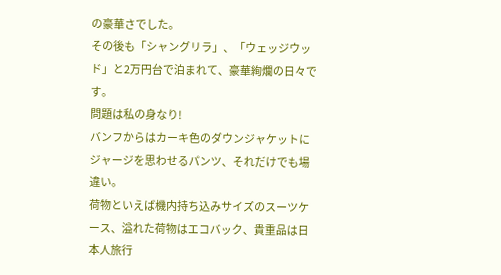の豪華さでした。
その後も「シャングリラ」、「ウェッジウッド」と2万円台で泊まれて、豪華絢爛の日々です。
問題は私の身なり!
バンフからはカーキ色のダウンジャケットにジャージを思わせるパンツ、それだけでも場違い。
荷物といえば機内持ち込みサイズのスーツケース、溢れた荷物はエコバック、貴重品は日本人旅行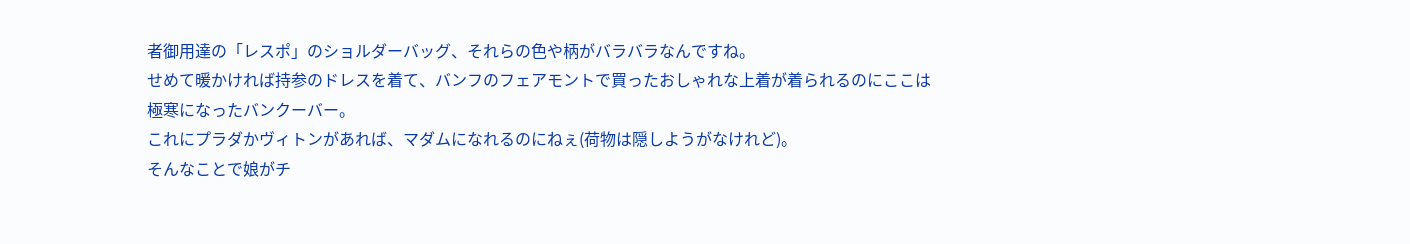者御用達の「レスポ」のショルダーバッグ、それらの色や柄がバラバラなんですね。
せめて暖かければ持参のドレスを着て、バンフのフェアモントで買ったおしゃれな上着が着られるのにここは極寒になったバンクーバー。
これにプラダかヴィトンがあれば、マダムになれるのにねぇ(荷物は隠しようがなけれど)。
そんなことで娘がチ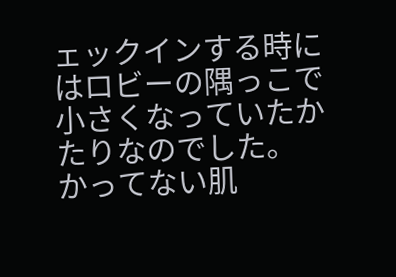ェックインする時にはロビーの隅っこで小さくなっていたかたりなのでした。
かってない肌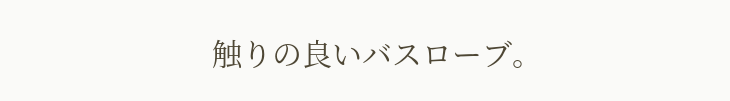触りの良いバスローブ。